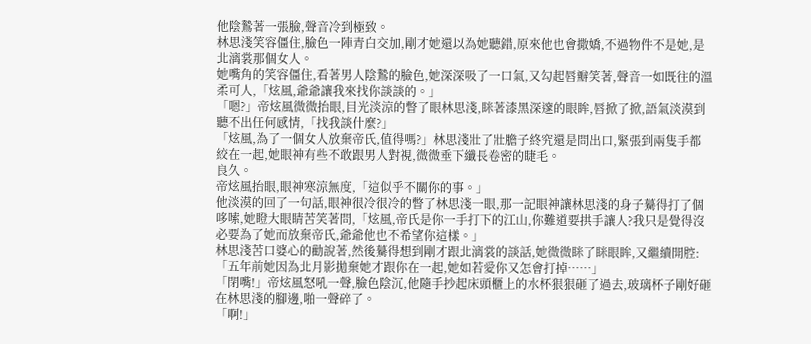他陰鷙著一張臉,聲音冷到極致。
林思淺笑容僵住,臉色一陣青白交加,剛才她還以為她聽錯,原來他也會撒嬌,不過物件不是她,是北漓裳那個女人。
她嘴角的笑容僵住,看著男人陰鷙的臉色,她深深吸了一口氣,又勾起唇瓣笑著,聲音一如既往的溫柔可人,「炫風,爺爺讓我來找你談談的。」
「嗯?」帝炫風微微抬眼,目光淡涼的瞥了眼林思淺,眯著漆黑深邃的眼眸,唇掀了掀,語氣淡漠到聽不出任何感情,「找我談什麼?」
「炫風,為了一個女人放棄帝氏,值得嗎?」林思淺壯了壯膽子終究還是問出口,緊張到兩隻手都絞在一起,她眼神有些不敢跟男人對視,微微垂下纖長卷密的睫毛。
良久。
帝炫風抬眼,眼神寒涼無度,「這似乎不關你的事。」
他淡漠的回了一句話,眼神很冷很冷的瞥了林思淺一眼,那一記眼神讓林思淺的身子驀得打了個哆嗦,她瞪大眼睛苦笑著問,「炫風,帝氏是你一手打下的江山,你難道要拱手讓人?我只是覺得沒必要為了她而放棄帝氏,爺爺他也不希望你這樣。」
林思淺苦口婆心的勸說著,然後驀得想到剛才跟北漓裳的談話,她微微眯了眯眼眸,又繼續開腔:「五年前她因為北月影拋棄她才跟你在一起,她如若愛你又怎會打掉……」
「閉嘴!」帝炫風怒吼一聲,臉色陰沉,他隨手抄起床頭櫃上的水杯狠狠砸了過去,玻璃杯子剛好砸在林思淺的腳邊,啪一聲碎了。
「啊!」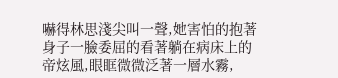嚇得林思淺尖叫一聲,她害怕的抱著身子一臉委屈的看著躺在病床上的帝炫風,眼眶微微泛著一層水霧,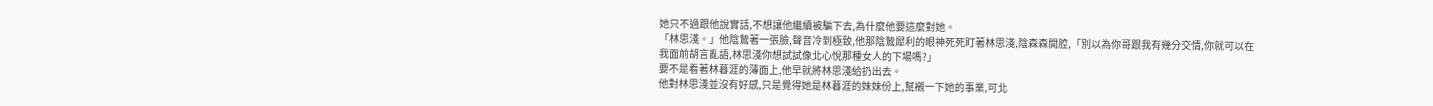她只不過跟他說實話,不想讓他繼續被騙下去,為什麼他要這麼對她。
「林思淺。」他陰鷙著一張臉,聲音冷到極致,他那陰鷙犀利的眼神死死盯著林思淺,陰森森開腔,「別以為你哥跟我有幾分交情,你就可以在我面前胡言亂語,林思淺你想試試像北心悅那種女人的下場嗎?」
要不是看著林暮涯的薄面上,他早就將林思淺給扔出去。
他對林思淺並沒有好感,只是覺得她是林暮涯的妹妹份上,幫襯一下她的事業,可北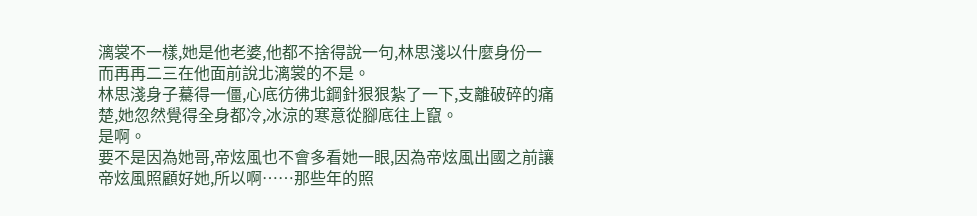漓裳不一樣,她是他老婆,他都不捨得說一句,林思淺以什麼身份一而再再二三在他面前說北漓裳的不是。
林思淺身子驀得一僵,心底彷彿北鋼針狠狠紮了一下,支離破碎的痛楚,她忽然覺得全身都冷,冰涼的寒意從腳底往上竄。
是啊。
要不是因為她哥,帝炫風也不會多看她一眼,因為帝炫風出國之前讓帝炫風照顧好她,所以啊……那些年的照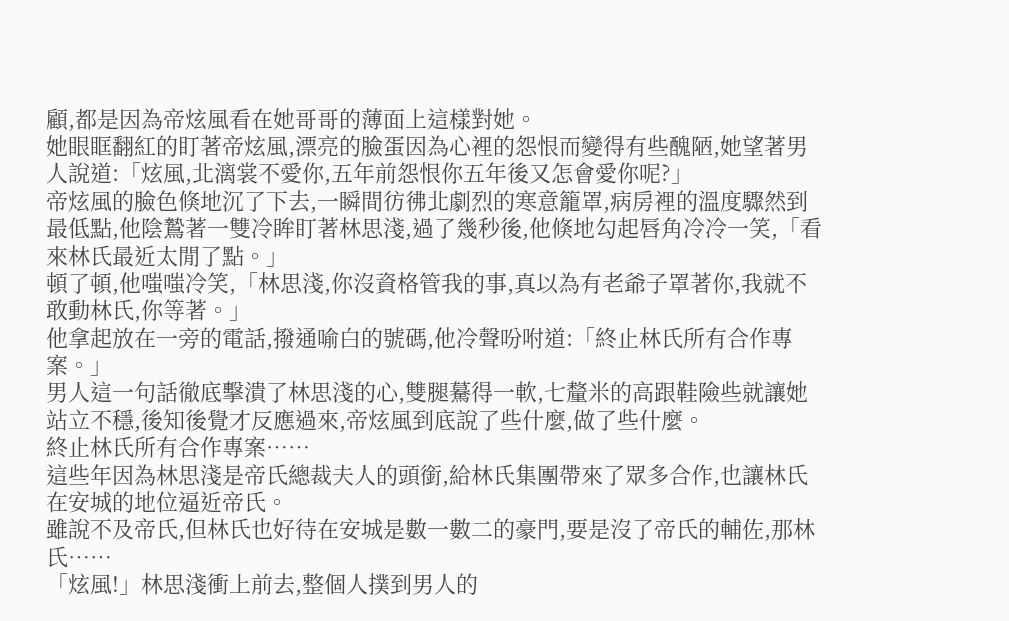顧,都是因為帝炫風看在她哥哥的薄面上這樣對她。
她眼眶翻紅的盯著帝炫風,漂亮的臉蛋因為心裡的怨恨而變得有些醜陋,她望著男人說道:「炫風,北漓裳不愛你,五年前怨恨你五年後又怎會愛你呢?」
帝炫風的臉色倏地沉了下去,一瞬間彷彿北劇烈的寒意籠罩,病房裡的溫度驟然到最低點,他陰鷙著一雙冷眸盯著林思淺,過了幾秒後,他倏地勾起唇角冷冷一笑,「看來林氏最近太閒了點。」
頓了頓,他嗤嗤冷笑,「林思淺,你沒資格管我的事,真以為有老爺子罩著你,我就不敢動林氏,你等著。」
他拿起放在一旁的電話,撥通喻白的號碼,他冷聲吩咐道:「終止林氏所有合作專案。」
男人這一句話徹底擊潰了林思淺的心,雙腿驀得一軟,七釐米的高跟鞋險些就讓她站立不穩,後知後覺才反應過來,帝炫風到底說了些什麼,做了些什麼。
終止林氏所有合作專案……
這些年因為林思淺是帝氏總裁夫人的頭銜,給林氏集團帶來了眾多合作,也讓林氏在安城的地位逼近帝氏。
雖說不及帝氏,但林氏也好待在安城是數一數二的豪門,要是沒了帝氏的輔佐,那林氏……
「炫風!」林思淺衝上前去,整個人撲到男人的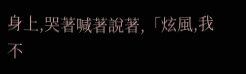身上,哭著喊著說著,「炫風,我不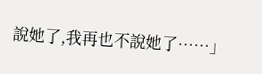說她了,我再也不說她了……」